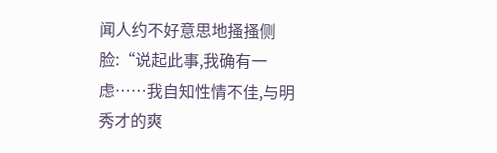闻人约不好意思地搔搔侧脸:“说起此事,我确有一虑……我自知性情不佳,与明秀才的爽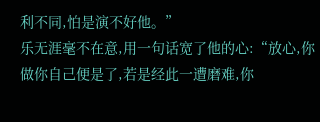利不同,怕是演不好他。”
乐无涯毫不在意,用一句话宽了他的心:“放心,你做你自己便是了,若是经此一遭磨难,你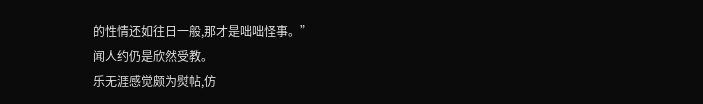的性情还如往日一般,那才是咄咄怪事。”
闻人约仍是欣然受教。
乐无涯感觉颇为熨帖,仿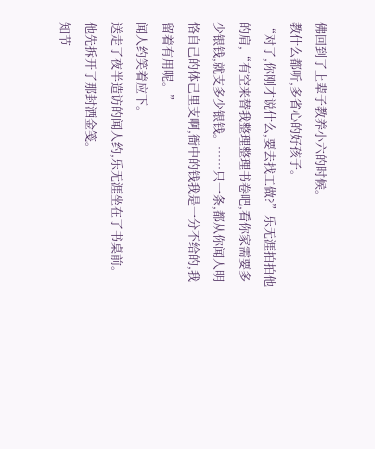佛回到了上辈子教养小六的时候。
教什么都听,多省心的好孩子。
“对了,你刚才说什么,要去找工做?”乐无涯拍拍他的肩,“有空来替我整理整理书卷吧,看你家需要多少银钱,就支多少银钱。……只一条,都从你闻人明恪自己的体己里支啊,衙中的钱我是一分不给的,我留着有用呢。”
闻人约笑着应下。
送走了夜半造访的闻人约,乐无涯坐在了书桌前。
他先拆开了那封洒金笺。
知节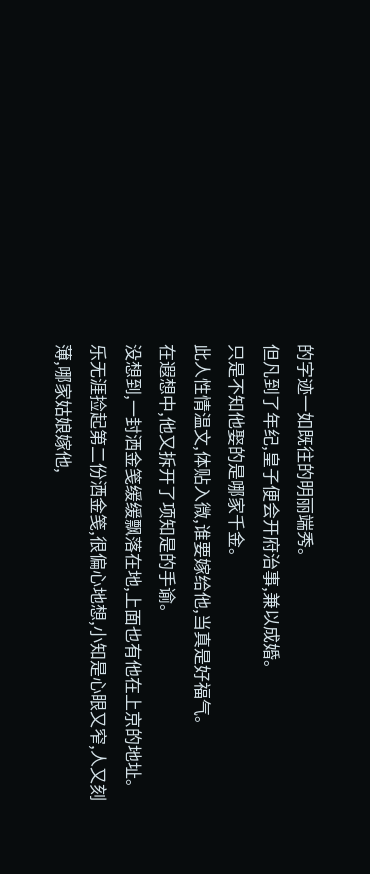的字迹一如既往的明丽端秀。
但凡到了年纪,皇子便会开府治事,兼以成婚。
只是不知他娶的是哪家千金。
此人性情温文,体贴入微,谁要嫁给他,当真是好福气。
在遐想中,他又拆开了项知是的手谕。
没想到,一封洒金笺缓缓飘落在地,上面也有他在上京的地址。
乐无涯捡起第二份洒金笺,很偏心地想,小知是心眼又窄,人又刻薄,哪家姑娘嫁他,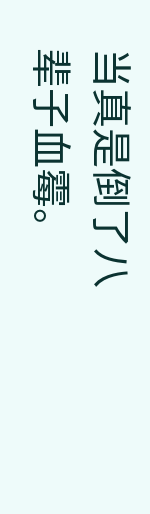当真是倒了八辈子血霉。